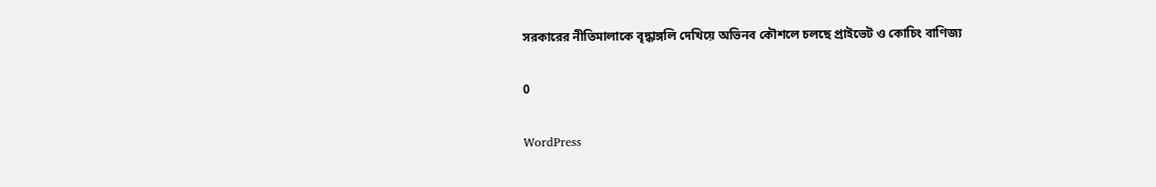সরকারের নীতিমালাকে বৃদ্ধাঙ্গলি দেখিয়ে অভিনব কৌশলে চলছে প্রাইভেট ও কোচিং বাণিজ্য

0

WordPress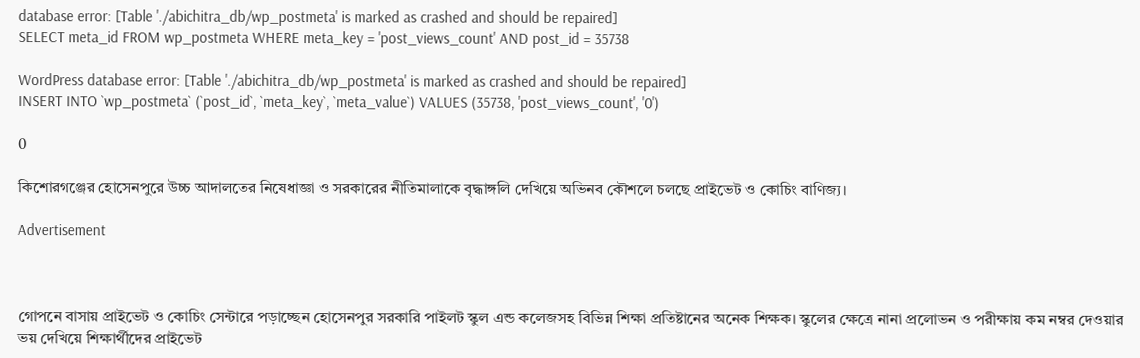database error: [Table './abichitra_db/wp_postmeta' is marked as crashed and should be repaired]
SELECT meta_id FROM wp_postmeta WHERE meta_key = 'post_views_count' AND post_id = 35738

WordPress database error: [Table './abichitra_db/wp_postmeta' is marked as crashed and should be repaired]
INSERT INTO `wp_postmeta` (`post_id`, `meta_key`, `meta_value`) VALUES (35738, 'post_views_count', '0')

0

কিশোরগঞ্জের হোসেনপুরে উচ্চ আদালতের নিষেধাজ্ঞা ও সরকারের নীতিমালাকে বৃদ্ধাঙ্গলি দেখিয়ে অভিনব কৌশলে চলছে প্রাইভেট ও কোচিং বাণিজ্য।

Advertisement



গোপনে বাসায় প্রাইভেট ও কোচিং সেন্টারে পড়াচ্ছেন হোসেনপুর সরকারি পাইলট স্কুল এন্ড কলেজসহ বিভিন্ন শিক্ষা প্রতিষ্টানের অনেক শিক্ষক। স্কুলের ক্ষেত্রে নানা প্রলোভন ও পরীক্ষায় কম নম্বর দেওয়ার ভয় দেখিয়ে শিক্ষার্থীদের প্রাইভেট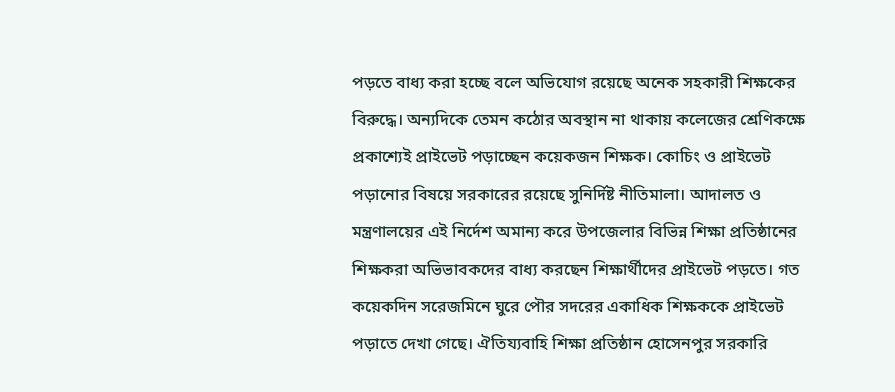পড়তে বাধ্য করা হচ্ছে বলে অভিযোগ রয়েছে অনেক সহকারী শিক্ষকের বিরুদ্ধে। অন্যদিকে তেমন কঠোর অবস্থান না থাকায় কলেজের শ্রেণিকক্ষে প্রকাশ্যেই প্রাইভেট পড়াচ্ছেন কয়েকজন শিক্ষক। কোচিং ও প্রাইভেট পড়ানোর বিষয়ে সরকারের রয়েছে সুনির্দিষ্ট নীতিমালা। আদালত ও মন্ত্রণালয়ের এই নির্দেশ অমান্য করে উপজেলার বিভিন্ন শিক্ষা প্রতিষ্ঠানের শিক্ষকরা অভিভাবকদের বাধ্য করছেন শিক্ষার্থীদের প্রাইভেট পড়তে। গত কয়েকদিন সরেজমিনে ঘুরে পৌর সদরের একাধিক শিক্ষককে প্রাইভেট পড়াতে দেখা গেছে। ঐতিয্যবাহি শিক্ষা প্রতিষ্ঠান হোসেনপুর সরকারি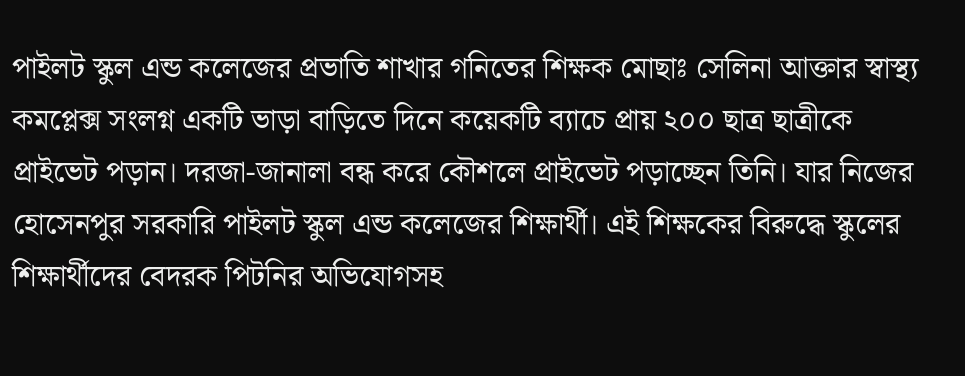পাইলট স্কুল এন্ড কলেজের প্রভাতি শাখার গনিতের শিক্ষক মোছাঃ সেলিনা আক্তার স্বাস্থ্য কমপ্লেক্স সংলগ্ন একটি ভাড়া বাড়িতে দিনে কয়েকটি ব্যাচে প্রায় ২০০ ছাত্র ছাত্রীকে প্রাইভেট পড়ান। দরজা-জানালা বন্ধ করে কৌশলে প্রাইভেট পড়াচ্ছেন তিনি। যার নিজের হোসেনপুর সরকারি পাইলট স্কুল এন্ড কলেজের শিক্ষার্থী। এই শিক্ষকের বিরুদ্ধে স্কুলের শিক্ষার্থীদের বেদরক পিটনির অভিযোগসহ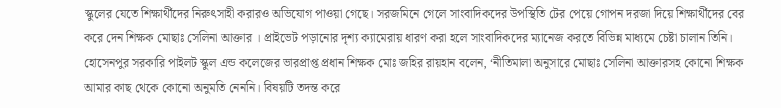স্কুলের যেতে শিক্ষার্থীদের নিরুৎসাহী করারও অভিযোগ পাওয়া গেছে। সরজমিনে গেলে সাংবাদিকদের উপস্থিতি টের পেয়ে গোপন দরজা দিয়ে শিক্ষার্থীদের বের করে দেন শিক্ষক মোছাঃ সেলিনা আক্তার । প্রাইভেট পড়ানোর দৃশ্য ক্যামেরায় ধারণ করা হলে সাংবাদিকদের ম্যানেজ করতে বিভিন্ন মাধ্যমে চেষ্টা চালান তিনি। হোসেনপুর সরকারি পাইলট স্কুল এন্ড কলেজের ভারপ্রাপ্ত প্রধান শিক্ষক মোঃ জহির রায়হান বলেন, ‘নীতিমালা অনুসারে মোছাঃ সেলিনা আক্তারসহ কোনো শিক্ষক আমার কাছ থেকে কোনো অনুমতি নেননি। বিষয়টি তদন্ত করে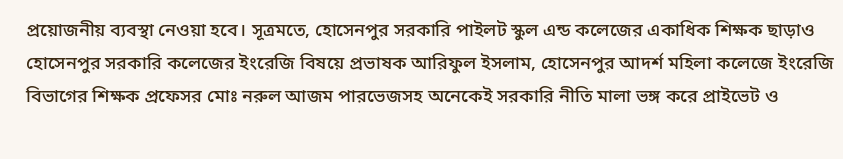প্রয়োজনীয় ব্যবস্থা নেওয়া হবে। সূত্রমতে, হোসেনপুর সরকারি পাইলট স্কুল এন্ড কলেজের একাধিক শিক্ষক ছাড়াও হোসেনপুর সরকারি কলেজের ইংরেজি বিষয়ে প্রভাষক আরিফুল ইসলাম, হোসেনপুর আদর্শ মহিলা কলেজে ইংরেজি বিভাগের শিক্ষক প্রফেসর মোঃ নরুল আজম পারভেজসহ অনেকেই সরকারি নীতি মালা ভঙ্গ করে প্রাইভেট ও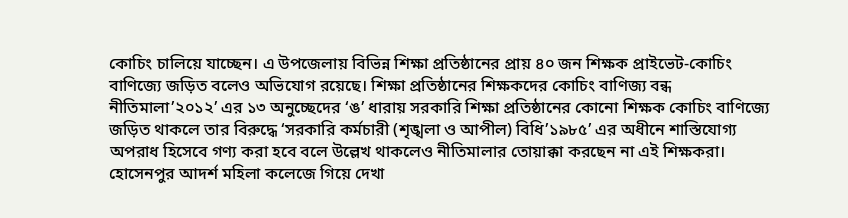কোচিং চালিয়ে যাচ্ছেন। এ উপজেলায় বিভিন্ন শিক্ষা প্রতিষ্ঠানের প্রায় ৪০ জন শিক্ষক প্রাইভেট-কোচিং বাণিজ্যে জড়িত বলেও অভিযোগ রয়েছে। শিক্ষা প্রতিষ্ঠানের শিক্ষকদের কোচিং বাণিজ্য বন্ধ নীতিমালা’২০১২’ এর ১৩ অনুচ্ছেদের ‘ঙ’ ধারায় সরকারি শিক্ষা প্রতিষ্ঠানের কোনো শিক্ষক কোচিং বাণিজ্যে জড়িত থাকলে তার বিরুদ্ধে ‘সরকারি কর্মচারী (শৃঙ্খলা ও আপীল) বিধি’১৯৮৫’ এর অধীনে শাস্তিযোগ্য অপরাধ হিসেবে গণ্য করা হবে বলে উল্লেখ থাকলেও নীতিমালার তোয়াক্কা করছেন না এই শিক্ষকরা। হোসেনপুর আদর্শ মহিলা কলেজে গিয়ে দেখা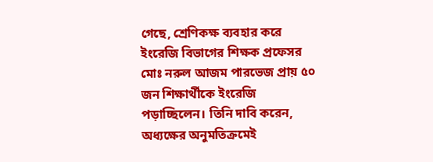গেছে, শ্রেণিকক্ষ ব্যবহার করে ইংরেজি বিভাগের শিক্ষক প্রফেসর মোঃ নরুল আজম পারভেজ প্রায় ৫০ জন শিক্ষার্থীকে ইংরেজি পড়াচ্ছিলেন। তিনি দাবি করেন, অধ্যক্ষের অনুমতিক্রমেই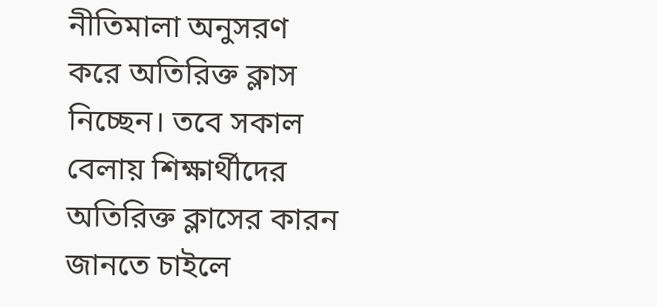নীতিমালা অনুসরণ করে অতিরিক্ত ক্লাস নিচ্ছেন। তবে সকাল বেলায় শিক্ষার্থীদের অতিরিক্ত ক্লাসের কারন জানতে চাইলে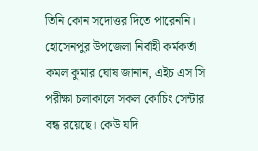তিনি কোন সদোত্তর দিতে পারেননি। হোসেনপুর উপজেলা নির্বাহী কর্মকর্তা কমল কুমার ঘোষ জানান, এইচ এস সি পরীক্ষা চলাকালে সকল কোচিং সেন্টার বন্ধ রয়েছে। কেউ যদি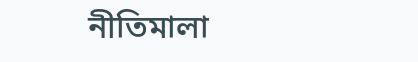নীতিমালা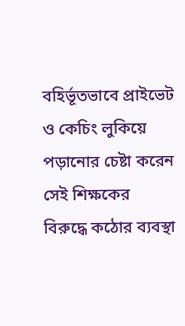বহির্ভূতভাবে প্রাইভেট ও কেচিং লুকিয়ে পড়ানোর চেষ্টা করেন সেই শিক্ষকের বিরুদ্ধে কঠোর ব্যবস্থা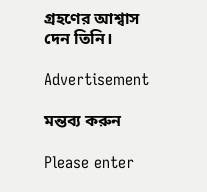গ্রহণের আশ্বাস দেন তিনি।

Advertisement

মন্তব্য করুন

Please enter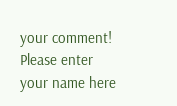your comment!
Please enter your name here